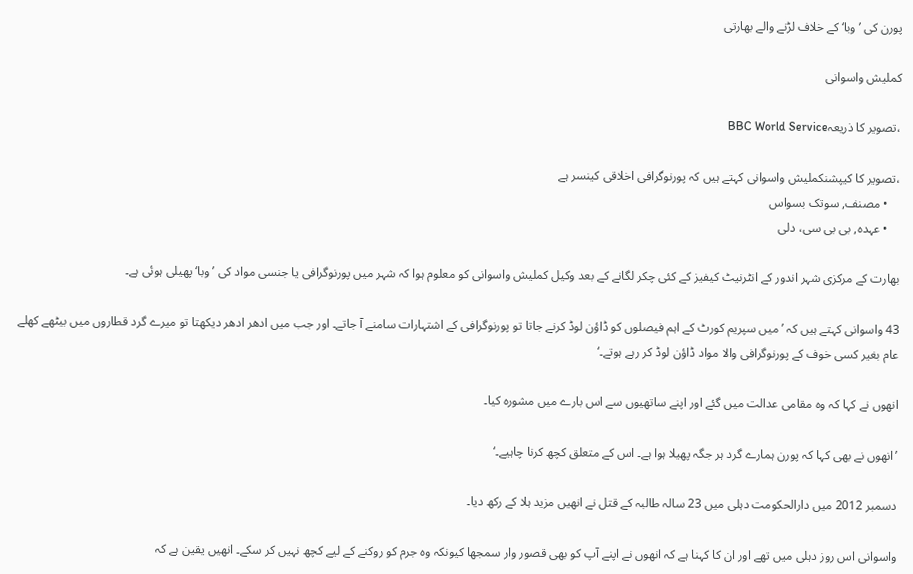پورن کی ’وبا‘ کے خلاف لڑنے والے بھارتی

کملیش واسوانی

،تصویر کا ذریعہBBC World Service

،تصویر کا کیپشنکملیش واسوانی کہتے ہیں کہ پورنوگرافی اخلاقی کینسر ہے
    • مصنف, سوتک بسواس
    • عہدہ, بی بی سی، دلی

بھارت کے مرکزی شہر اندور کے انٹرنیٹ کیفیز کے کئی چکر لگانے کے بعد وکیل کملیش واسوانی کو معلوم ہوا کہ شہر میں پورنوگرافی یا جنسی مواد کی ’وبا‘ پھیلی ہوئی ہے۔

43 واسوانی کہتے ہیں کہ ’میں سپریم کورٹ کے اہم فیصلوں کو ڈاؤن لوڈ کرنے جاتا تو پورنوگرافی کے اشتہارات سامنے آ جاتے۔ اور جب میں ادھر ادھر دیکھتا تو میرے گرد قطاروں میں بیٹھے کھلے عام بغیر کسی خوف کے پورنوگرافی والا مواد ڈاؤن لوڈ کر رہے ہوتے۔‘

انھوں نے کہا کہ وہ مقامی عدالت میں گئے اور اپنے ساتھیوں سے اس بارے میں مشورہ کیا۔

’انھوں نے بھی کہا کہ پورن ہمارے گرد ہر جگہ پھیلا ہوا ہے۔ اس کے متعلق کچھ کرنا چاہیے۔‘

دسمبر 2012 میں دارالحکومت دہلی میں 23 سالہ طالبہ کے قتل نے انھیں مزید ہلا کے رکھ دیا۔

واسوانی اس روز دہلی میں تھے اور ان کا کہنا ہے کہ انھوں نے اپنے آپ کو بھی قصور وار سمجھا کیونکہ وہ جرم کو روکنے کے لیے کچھ نہیں کر سکے۔ انھیں یقین ہے کہ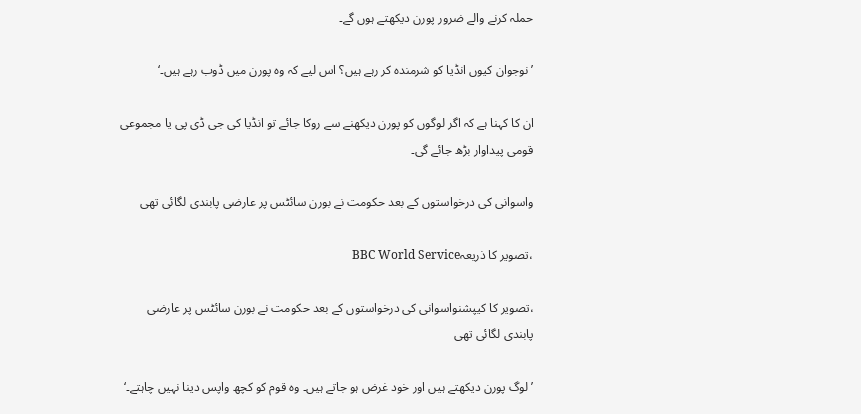حملہ کرنے والے ضرور پورن دیکھتے ہوں گے۔

’نوجوان کیوں انڈیا کو شرمندہ کر رہے ہیں؟ اس لیے کہ وہ پورن میں ڈوب رہے ہیں۔‘

ان کا کہنا ہے کہ اگر لوگوں کو پورن دیکھنے سے روکا جائے تو انڈیا کی جی ڈی پی یا مجموعی قومی پیداوار بڑھ جائے گی۔

واسوانی کی درخواستوں کے بعد حکومت نے بورن سائٹس پر عارضی پابندی لگائی تھی

،تصویر کا ذریعہBBC World Service

،تصویر کا کیپشنواسوانی کی درخواستوں کے بعد حکومت نے بورن سائٹس پر عارضی پابندی لگائی تھی

’لوگ پورن دیکھتے ہیں اور خود غرض ہو جاتے ہیں۔ وہ قوم کو کچھ واپس دینا نہیں چاہتے۔‘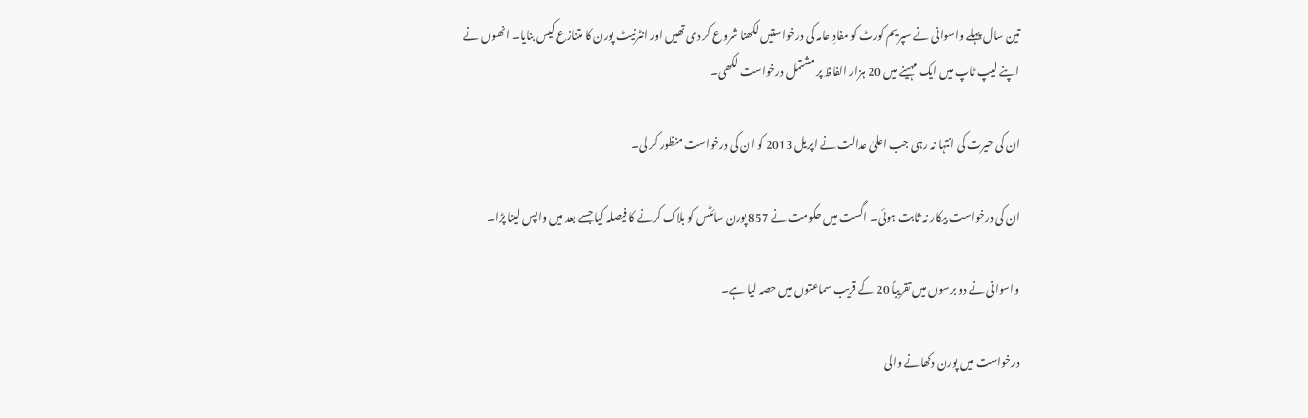تین سال پہلے واسوانی نے سپریم کورٹ کو مفادِ عامہ کی درخواستیں لکھنا شروع کر دی تھیں اور انٹرنیٹ پورن کا متنازع کیس بنایا۔ انھوں نے اپنے لیپ ٹاپ میں ایک مہینے میں 20 ہزار الفاظ پر مشتمل درخواست لکھی۔

ان کی حیرت کی انتہا نہ رہی جب اعلیٰ عدالت نے اپریل 2013 کو ان کی درخواست منظور کر لی۔

ان کی درخواست بیکار نہ ثابت ہوئی۔ اگست میں حکومت نے 857 پورن سائٹس کو بلاک کرنے کا فیصلہ کیا جسے بعد میں واپس لینا پڑا۔

واسوانی نے دو برسوں میں تقریباً 20 کے قریب سماعتوں میں حصہ لیا ہے۔

درخواست میں پورن دکھانے والی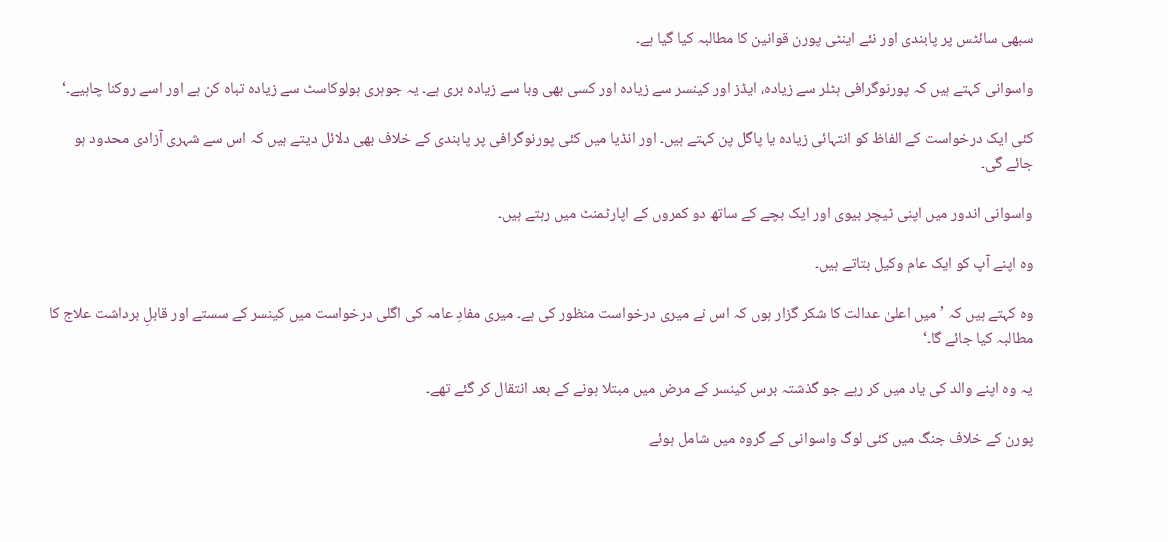سبھی سائٹس پر پابندی اور نئے اینٹی پورن قوانین کا مطالبہ کیا گیا ہے۔

واسوانی کہتے ہیں کہ پورنوگرافی ہٹلر سے زیادہ، ایڈز اور کینسر سے زیادہ اور کسی بھی وبا سے زیادہ بری ہے۔ یہ جوہری ہولوکاسٹ سے زیادہ تباہ کن ہے اور اسے روکنا چاہیے۔‘

کئی ایک درخواست کے الفاظ کو انتہائی زیادہ یا پاگل پن کہتے ہیں۔ اور انڈیا میں کئی پورنوگرافی پر پابندی کے خلاف بھی دلائل دیتے ہیں کہ اس سے شہری آزادی محدود ہو جائے گی۔

واسوانی اندور میں اپنی ٹیچر بیوی اور ایک بچے کے ساتھ دو کمروں کے اپارٹمنٹ میں رہتے ہیں۔

وہ اپنے آپ کو ایک عام وکیل بتاتے ہیں۔

وہ کہتے ہیں کہ ’میں اعلیٰ عدالت کا شکر گزار ہوں کہ اس نے میری درخواست منظور کی ہے۔ میری مفادِ عامہ کی اگلی درخواست میں کینسر کے سستے اور قابلِ برداشت علاج کا مطالبہ کیا جائے گا۔‘

یہ وہ اپنے والد کی یاد میں کر رہے جو گذشتہ برس کینسر کے مرض میں مبتلا ہونے کے بعد انتقال کر گئے تھے۔

پورن کے خلاف جنگ میں کئی لوگ واسوانی کے گروہ میں شامل ہوئے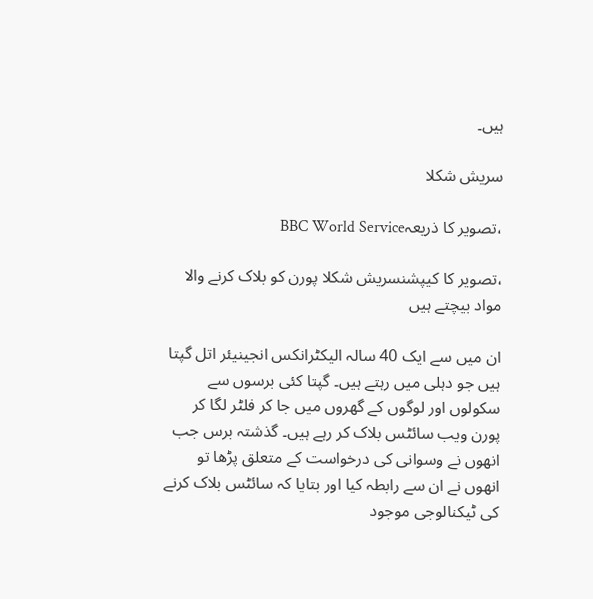ہیں۔

سریش شکلا

،تصویر کا ذریعہBBC World Service

،تصویر کا کیپشنسریش شکلا پورن کو بلاک کرنے والا مواد بیچتے ہیں

ان میں سے ایک 40 سالہ الیکٹرانکس انجینیئر اتل گپتا ہیں جو دہلی میں رہتے ہیں۔ گپتا کئی برسوں سے سکولوں اور لوگوں کے گھروں میں جا کر فلٹر لگا کر پورن ویب سائٹس بلاک کر رہے ہیں۔ گذشتہ برس جب انھوں نے وسوانی کی درخواست کے متعلق پڑھا تو انھوں نے ان سے رابطہ کیا اور بتایا کہ سائٹس بلاک کرنے کی ٹیکنالوجی موجود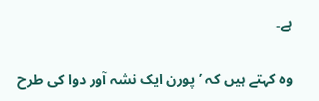ہے۔

وہ کہتے ہیں کہ ’پورن ایک نشہ آور دوا کی طرح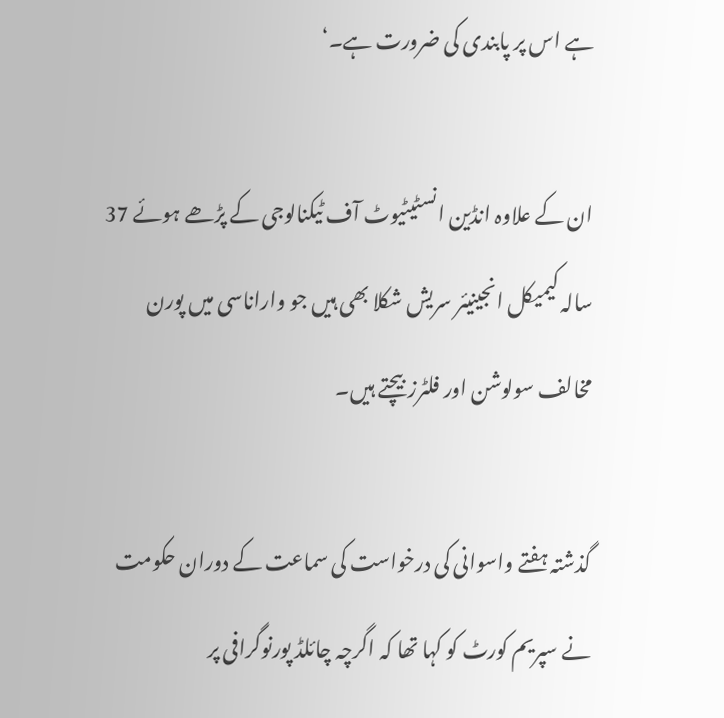ہے اس پر پابندی کی ضرورت ہے۔‘

ان کے علاوہ انڈین انسٹیٹیوٹ آف ٹیکنالوجی کے پڑھے ہوئے 37 سالہ کیمیکل انجینیئر سریش شکلا بھی ہیں جو واراناسی میں پورن مخالف سولوشن اور فلٹرز بیچتے ہیں۔

گذشتہ ہفتے واسوانی کی درخواست کی سماعت کے دوران حکومت نے سپریم کورٹ کو کہا تھا کہ اگرچہ چائلڈ پورنوگرافی پر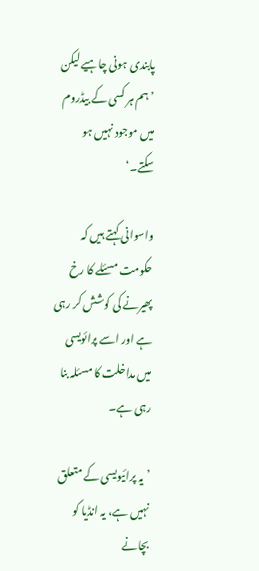پابندی ہونی چاہیے لیکن ’ہم ہر کسی کے بیڈروم میں موجود نہیں ہو سکتے۔‘

واسوانی کہتے ہیں کہ حکومت مسئلے کا رخ پھیرنے کی کوشش کر رہی ہے اور اسے پرائویسی میں مداخلت کا مسئلہ بنا رہی ہے۔

’یہ پرائیویسی کے متعلق نہیں ہے، یہ انڈیا کو بچانے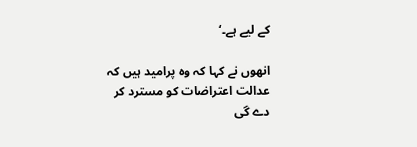کے لیے ہے۔‘

انھوں نے کہا کہ وہ پرامید ہیں کہ عدالت اعتراضات کو مسترد کر دے گی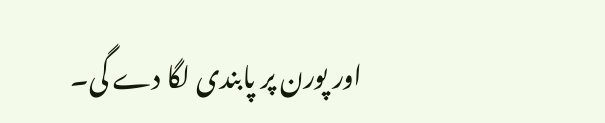اور پورن پر پابندی لگا دے گی۔